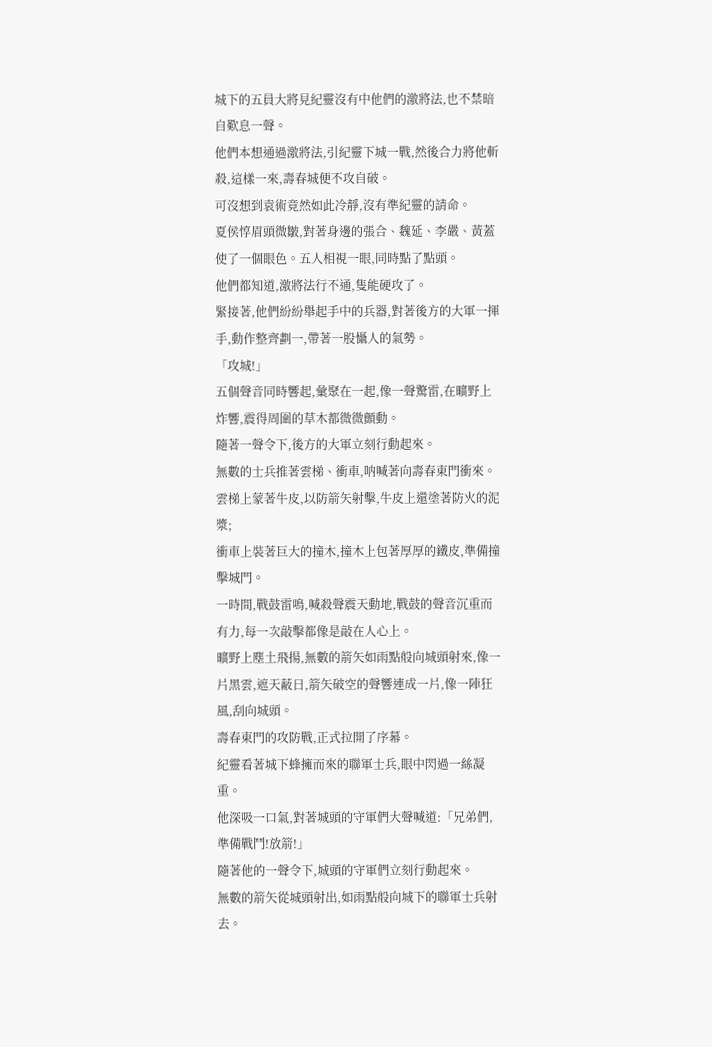城下的五員大將見紀靈沒有中他們的激將法,也不禁暗自歎息一聲。
他們本想通過激將法,引紀靈下城一戰,然後合力將他斬殺,這樣一來,壽春城便不攻自破。
可沒想到袁術竟然如此冷靜,沒有準紀靈的請命。
夏侯惇眉頭微皺,對著身邊的張合、魏延、李嚴、黃蓋使了一個眼色。五人相視一眼,同時點了點頭。
他們都知道,激將法行不通,隻能硬攻了。
緊接著,他們紛紛舉起手中的兵器,對著後方的大軍一揮手,動作整齊劃一,帶著一股懾人的氣勢。
「攻城!」
五個聲音同時響起,彙聚在一起,像一聲驚雷,在曠野上炸響,震得周圍的草木都微微顫動。
隨著一聲令下,後方的大軍立刻行動起來。
無數的士兵推著雲梯、衝車,呐喊著向壽春東門衝來。
雲梯上蒙著牛皮,以防箭矢射擊,牛皮上還塗著防火的泥漿;
衝車上裝著巨大的撞木,撞木上包著厚厚的鐵皮,準備撞擊城門。
一時間,戰鼓雷鳴,喊殺聲震天動地,戰鼓的聲音沉重而有力,每一次敲擊都像是敲在人心上。
曠野上塵土飛揚,無數的箭矢如雨點般向城頭射來,像一片黑雲,遮天蔽日,箭矢破空的聲響連成一片,像一陣狂風,刮向城頭。
壽春東門的攻防戰,正式拉開了序幕。
紀靈看著城下蜂擁而來的聯軍士兵,眼中閃過一絲凝重。
他深吸一口氣,對著城頭的守軍們大聲喊道:「兄弟們,準備戰鬥!放箭!」
隨著他的一聲令下,城頭的守軍們立刻行動起來。
無數的箭矢從城頭射出,如雨點般向城下的聯軍士兵射去。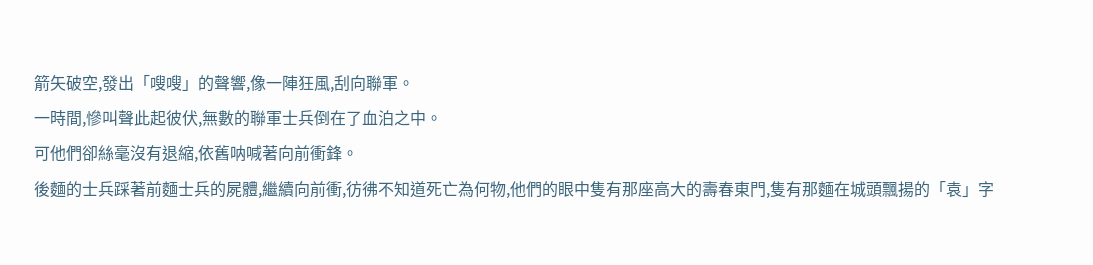箭矢破空,發出「嗖嗖」的聲響,像一陣狂風,刮向聯軍。
一時間,慘叫聲此起彼伏,無數的聯軍士兵倒在了血泊之中。
可他們卻絲毫沒有退縮,依舊呐喊著向前衝鋒。
後麵的士兵踩著前麵士兵的屍體,繼續向前衝,彷彿不知道死亡為何物,他們的眼中隻有那座高大的壽春東門,隻有那麵在城頭飄揚的「袁」字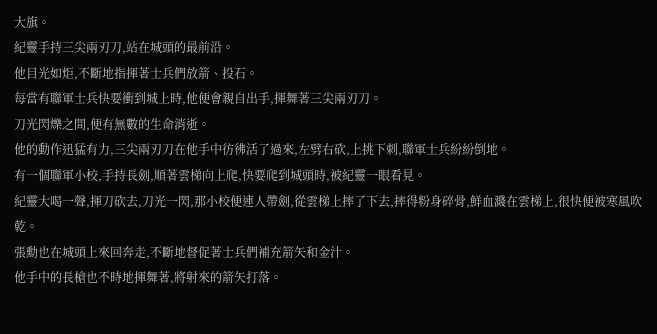大旗。
紀靈手持三尖兩刃刀,站在城頭的最前沿。
他目光如炬,不斷地指揮著士兵們放箭、投石。
每當有聯軍士兵快要衝到城上時,他便會親自出手,揮舞著三尖兩刃刀。
刀光閃爍之間,便有無數的生命消逝。
他的動作迅猛有力,三尖兩刃刀在他手中彷彿活了過來,左劈右砍,上挑下刺,聯軍士兵紛紛倒地。
有一個聯軍小校,手持長劍,順著雲梯向上爬,快要爬到城頭時,被紀靈一眼看見。
紀靈大喝一聲,揮刀砍去,刀光一閃,那小校便連人帶劍,從雲梯上摔了下去,摔得粉身碎骨,鮮血濺在雲梯上,很快便被寒風吹乾。
張勳也在城頭上來回奔走,不斷地督促著士兵們補充箭矢和金汁。
他手中的長槍也不時地揮舞著,將射來的箭矢打落。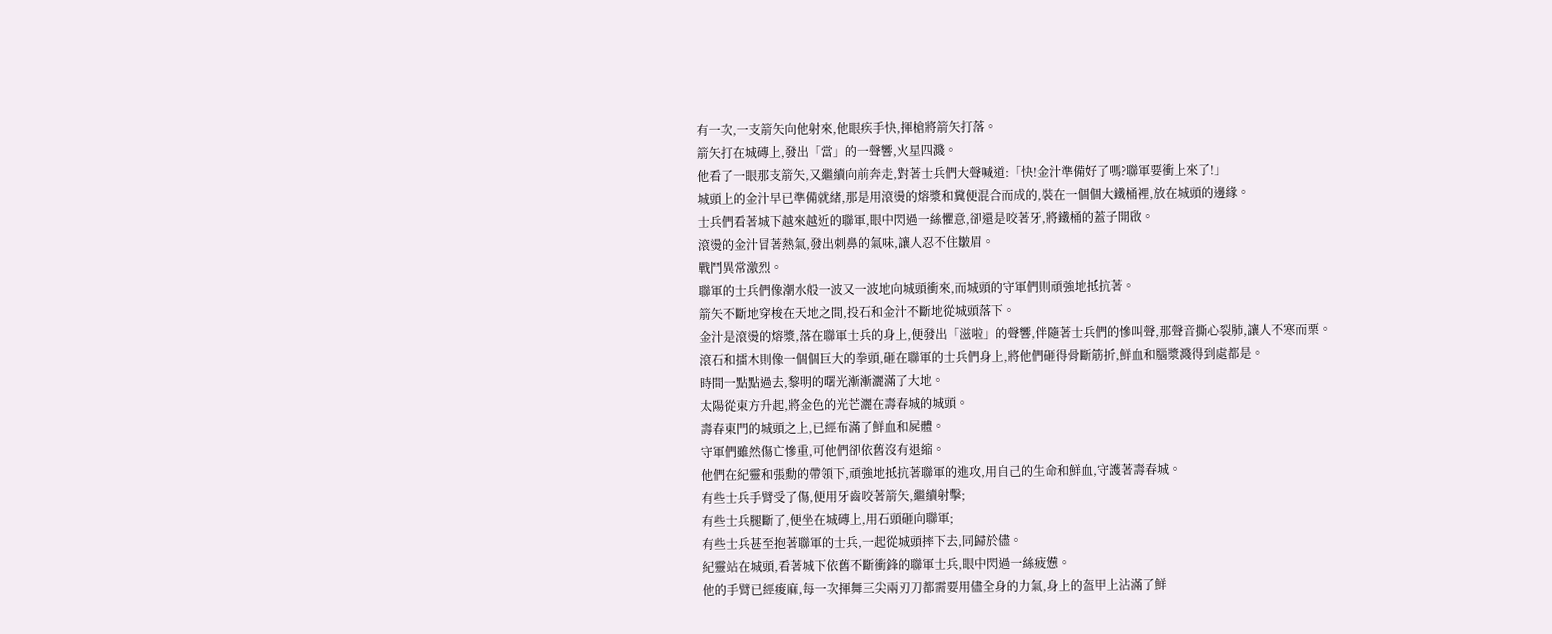有一次,一支箭矢向他射來,他眼疾手快,揮槍將箭矢打落。
箭矢打在城磚上,發出「當」的一聲響,火星四濺。
他看了一眼那支箭矢,又繼續向前奔走,對著士兵們大聲喊道:「快!金汁準備好了嗎?聯軍要衝上來了!」
城頭上的金汁早已準備就緒,那是用滾燙的熔漿和糞便混合而成的,裝在一個個大鐵桶裡,放在城頭的邊緣。
士兵們看著城下越來越近的聯軍,眼中閃過一絲懼意,卻還是咬著牙,將鐵桶的蓋子開啟。
滾燙的金汁冒著熱氣,發出刺鼻的氣味,讓人忍不住皺眉。
戰鬥異常激烈。
聯軍的士兵們像潮水般一波又一波地向城頭衝來,而城頭的守軍們則頑強地抵抗著。
箭矢不斷地穿梭在天地之間,投石和金汁不斷地從城頭落下。
金汁是滾燙的熔漿,落在聯軍士兵的身上,便發出「滋啦」的聲響,伴隨著士兵們的慘叫聲,那聲音撕心裂肺,讓人不寒而栗。
滾石和擂木則像一個個巨大的拳頭,砸在聯軍的士兵們身上,將他們砸得骨斷筋折,鮮血和腦漿濺得到處都是。
時間一點點過去,黎明的曙光漸漸灑滿了大地。
太陽從東方升起,將金色的光芒灑在壽春城的城頭。
壽春東門的城頭之上,已經布滿了鮮血和屍體。
守軍們雖然傷亡慘重,可他們卻依舊沒有退縮。
他們在紀靈和張勳的帶領下,頑強地抵抗著聯軍的進攻,用自己的生命和鮮血,守護著壽春城。
有些士兵手臂受了傷,便用牙齒咬著箭矢,繼續射擊;
有些士兵腿斷了,便坐在城磚上,用石頭砸向聯軍;
有些士兵甚至抱著聯軍的士兵,一起從城頭摔下去,同歸於儘。
紀靈站在城頭,看著城下依舊不斷衝鋒的聯軍士兵,眼中閃過一絲疲憊。
他的手臂已經痠麻,每一次揮舞三尖兩刃刀都需要用儘全身的力氣,身上的盔甲上沾滿了鮮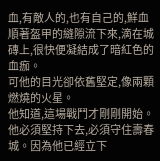血,有敵人的,也有自己的,鮮血順著盔甲的縫隙流下來,滴在城磚上,很快便凝結成了暗紅色的血痂。
可他的目光卻依舊堅定,像兩顆燃燒的火星。
他知道,這場戰鬥才剛剛開始。他必須堅持下去,必須守住壽春城。因為他已經立下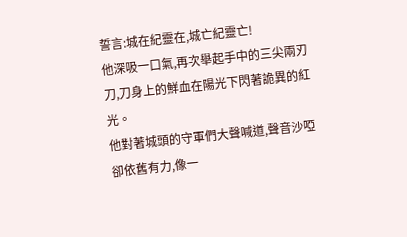誓言:城在紀靈在,城亡紀靈亡!
他深吸一口氣,再次舉起手中的三尖兩刃刀,刀身上的鮮血在陽光下閃著詭異的紅光。
他對著城頭的守軍們大聲喊道,聲音沙啞卻依舊有力,像一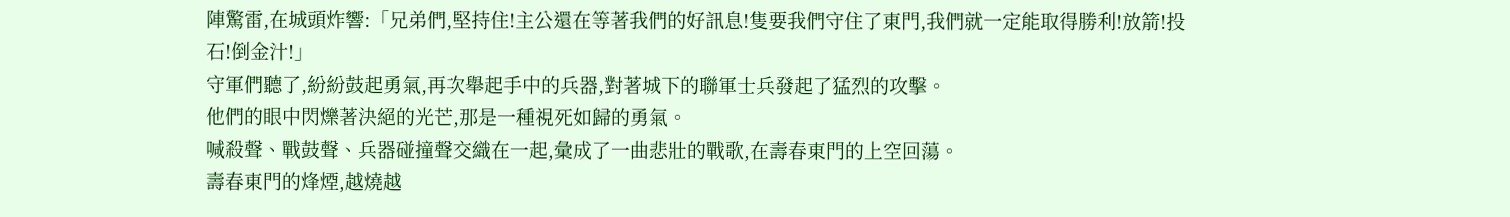陣驚雷,在城頭炸響:「兄弟們,堅持住!主公還在等著我們的好訊息!隻要我們守住了東門,我們就一定能取得勝利!放箭!投石!倒金汁!」
守軍們聽了,紛紛鼓起勇氣,再次舉起手中的兵器,對著城下的聯軍士兵發起了猛烈的攻擊。
他們的眼中閃爍著決絕的光芒,那是一種視死如歸的勇氣。
喊殺聲、戰鼓聲、兵器碰撞聲交織在一起,彙成了一曲悲壯的戰歌,在壽春東門的上空回蕩。
壽春東門的烽煙,越燒越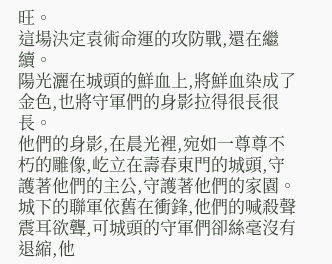旺。
這場決定袁術命運的攻防戰,還在繼續。
陽光灑在城頭的鮮血上,將鮮血染成了金色,也將守軍們的身影拉得很長很長。
他們的身影,在晨光裡,宛如一尊尊不朽的雕像,屹立在壽春東門的城頭,守護著他們的主公,守護著他們的家園。
城下的聯軍依舊在衝鋒,他們的喊殺聲震耳欲聾,可城頭的守軍們卻絲毫沒有退縮,他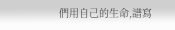們用自己的生命,譜寫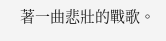著一曲悲壯的戰歌。